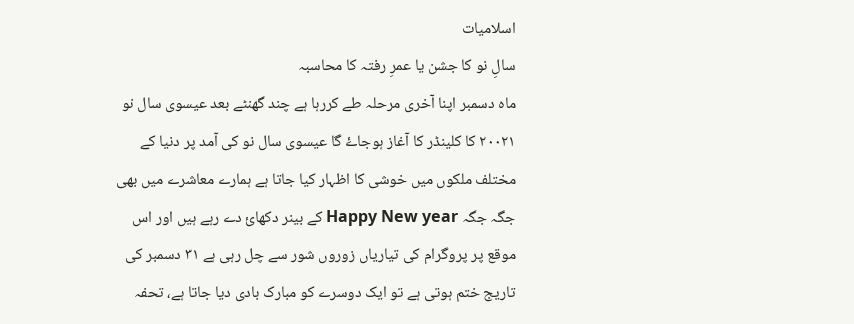اسلامیات
سالِ نو کا جشن یا عمرِ رفتہ کا محاسبہ
ماہ دسمبر اپنا آخری مرحلہ طے کررہا ہے چند گھنٹے بعد عیسوی سال نو ٢٠٠٢١ کا کلینڈر کا آغاز ہوجاۓ گا عیسوی سال نو کی آمد پر دنیا کے مختلف ملکوں میں خوشی کا اظہار کیا جاتا ہے ہمارے معاشرے میں بھی جگہ جگہ Happy New year کے بینر دکھائ دے رہے ہیں اور اس موقع پر پروگرام کی تیاریاں زوروں شور سے چل رہی ہے ٣١ دسمبر کی تاریج ختم ہوتی ہے تو ایک دوسرے کو مبارک بادی دیا جاتا ہے، تحفہ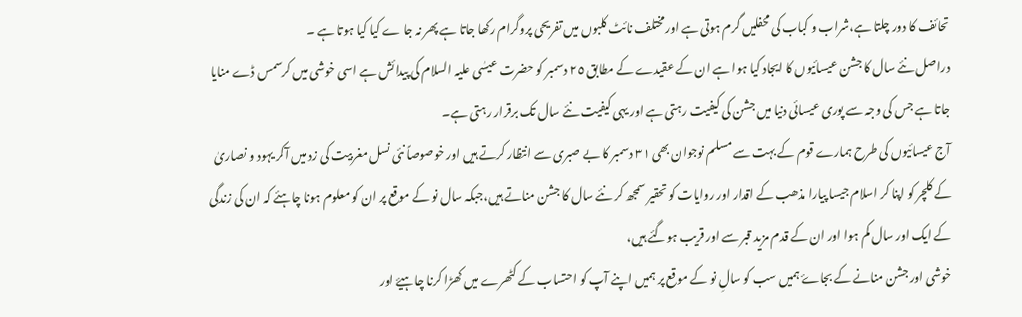تحائف کا دور چلتا ہے،شراب و کباب کی محفلیں گرم ہوتی ہے اورمختلف نائٹ کلبوں میں تفریحی پروگرام رکھا جاتا ہے پھر نہ جا ے کیا کیا ہوتا ہے ۔
دراصل نئے سال کا جشن عیسائیوں کا ایجاد کیا ہوا ہے ان کے عقیدے کے مطابق ٢٥ دسمبر کو حضرت عیسٰی علیہ السلام کی پیدائش ہے اسی خوشی میں کرسمس ڈے منایا جاتا ہے جس کی وجہ سے پوری عیسائی دنیا میں جشن کی کیفیت رہتی ہے اور یہی کیفیت نئے سال تک برقرار رہتی ہے۔
آج عیسائیوں کی طرح ہمارے قوم کے بہت سے مسلم نوجوان بھی ٣١ دسمبر کا بے صبری سے انتظار کرتے ہیں اور خوصوصاً نئی نسل مغربیت کی زد میں آکر یہود و نصارىٰ کے کلچر کو اپنا کر اسلام جیسا پیارا مذھب کے اقدار اور روایات کو تحقیر سمجھ کر نئے سال کا جشن مناتے ہیں،جبکہ سال نو کے موقع پر ان کو معلوم ہونا چاہئے کہ ان کی زندگی کے ایک اور سال کم ہوا اور ان کے قدم مزید قبر سے اور قریب ہوگئے ہیں،
خوشی اور جشن منانے کے بجاۓ ہمیں سب کو سالِ نو کے موقع پر ہمیں اپنے آپ کو احتساب کے کٹھرے میں کھڑا کرنا چاہیۓ اور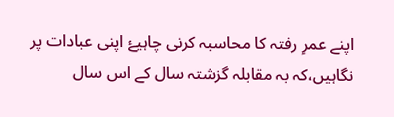اپنے عمرِ رفتہ کا محاسبہ کرنی چاہیۓ اپنی عبادات پر نگاہیں،کہ بہ مقابلہ گزشتہ سال کے اس سال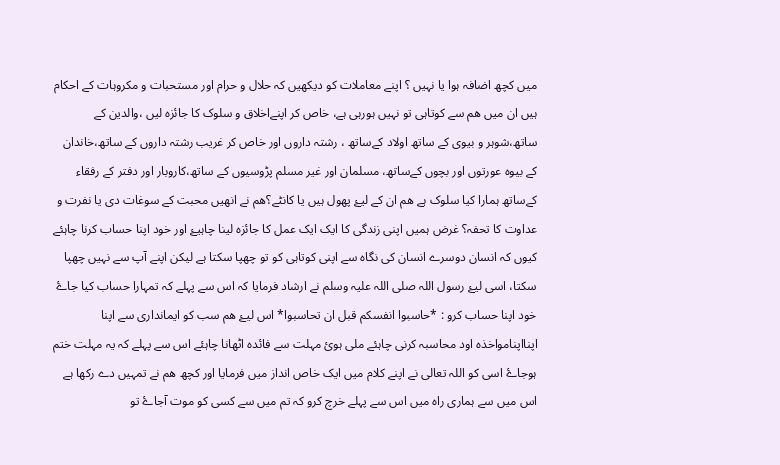میں کچھ اضافہ ہوا یا نہیں ؟ اپنے معاملات کو دیکھیں کہ حلال و حرام اور مستحبات و مکروہات کے احکام ہیں ان میں ھم سے کوتاہی تو نہیں ہورہی ہے، خاص کر اپنےاخلاق و سلوک کا جائزہ لیں ،والدین کے ساتھ،شوہر و بیوی کے ساتھ اولاد کےساتھ ، رشتہ داروں اور خاص کر غریب رشتہ داروں کے ساتھ،خاندان کے بیوہ عورتوں اور بچوں کےساتھ، مسلمان اور غیر مسلم پڑوسیوں کے ساتھ،کاروبار اور دفتر کے رفقاء کےساتھ ہمارا کیا سلوک ہے ھم ان کے لیۓ پھول ہیں یا کانٹے؟ھم نے انھیں محبت کے سوغات دی یا نفرت و عداوت کا تحفہ؟ غرض ہمیں اپنی زندگی کا ایک ایک عمل کا جائزہ لینا چاہیۓ اور خود اپنا حساب کرنا چاہئے کیوں کہ انسان دوسرے انسان کی نگاہ سے اپنی کوتاہی کو تو چھپا سکتا ہے لیکن اپنے آپ سے نہیں چھپا سکتا، اسی لیۓ رسول اللہ صلی اللہ علیہ وسلم نے ارشاد فرمایا کہ اس سے پہلے کہ تمہارا حساب کیا جاۓ خود اپنا حساب کرو : *حاسبوا انفسکم قبل ان تحاسبوا* اس لیۓ ھم سب کو ایمانداری سے اپنا اپنااپنامواخذہ اود محاسبہ کرنی چاہئے ملی ہوئ مہلت سے فائدہ اٹھانا چاہئے اس سے پہلے کہ یہ مہلت ختم ہوجاۓ اسی کو اللہ تعالی نے اپنے کلام میں ایک خاص انداز میں فرمایا اور کچھ ھم نے تمہیں دے رکھا ہے اس میں سے ہماری راہ میں اس سے پہلے خرچ کرو کہ تم میں سے کسی کو موت آجاۓ تو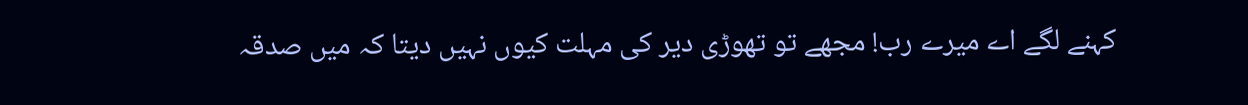کہنے لگے اے میرے رب! مجھے تو تھوڑی دیر کی مہلت کیوں نہیں دیتا کہ میں صدقہ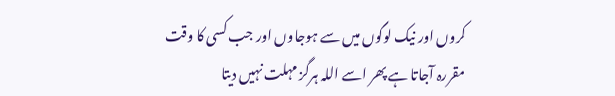کروں اور نیک لوگوں میں سے ہوجاوں اور جب کسی کا وقت مقررہ آجاتا ہے پھر اسے اللہ ہرگز مہلت نہیں دیتا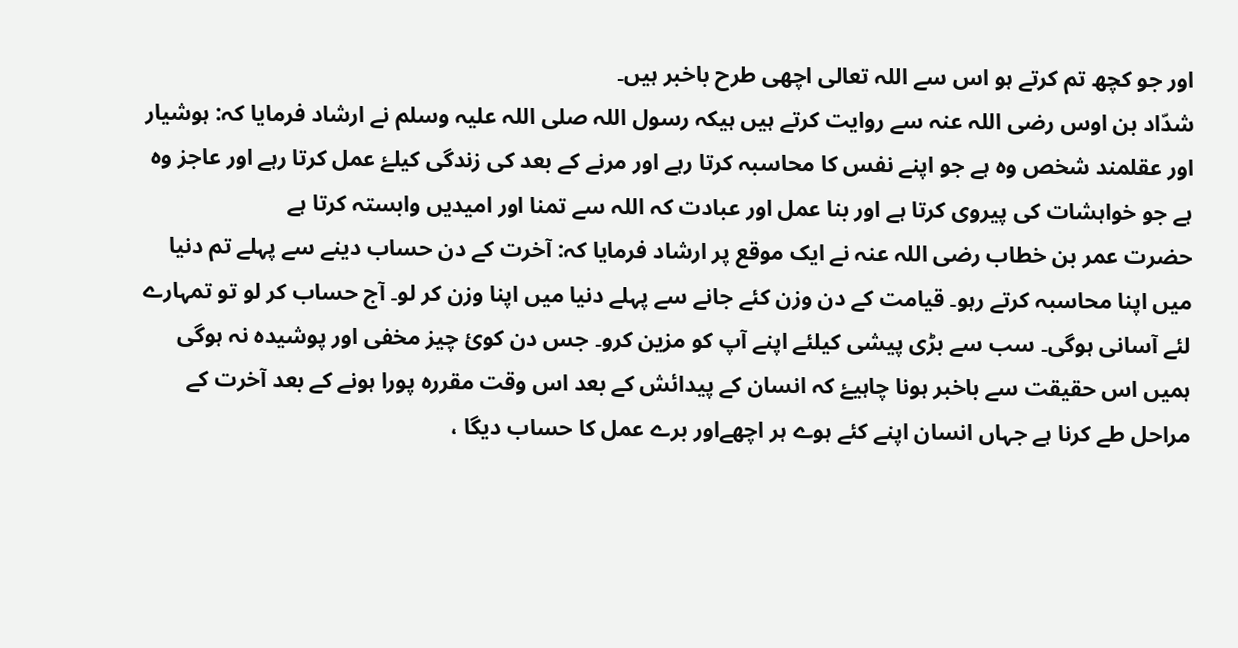اور جو کچھ تم کرتے ہو اس سے اللہ تعالی اچھی طرح باخبر ہیں۔
شدّاد بن اوس رضی اللہ عنہ سے روایت کرتے ہیں ہیکہ رسول اللہ صلی اللہ علیہ وسلم نے ارشاد فرمایا کہ: ہوشیار اور عقلمند شخص وہ ہے جو اپنے نفس کا محاسبہ کرتا رہے اور مرنے کے بعد کی زندگی کیلۓ عمل کرتا رہے اور عاجز وہ ہے جو خواہشات کی پیروی کرتا ہے اور بنا عمل اور عبادت کہ اللہ سے تمنا اور امیدیں وابستہ کرتا ہے
حضرت عمر بن خطاب رضی اللہ عنہ نے ایک موقع پر ارشاد فرمایا کہ: آخرت کے دن حساب دینے سے پہلے تم دنیا میں اپنا محاسبہ کرتے رہو۔ قیامت کے دن وزن کئے جانے سے پہلے دنیا میں اپنا وزن کر لو۔ آج حساب کر لو تو تمہارے لئے آسانی ہوگی۔ سب سے بڑی پیشی کیلئے اپنے آپ کو مزین کرو۔ جس دن کوئ چیز مخفی اور پوشیدہ نہ ہوگی
ہمیں اس حقیقت سے باخبر ہونا چاہیۓ کہ انسان کے پیدائش کے بعد اس وقت مقررہ پورا ہونے کے بعد آخرت کے مراحل طے کرنا ہے جہاں انسان اپنے کئے ہوے ہر اچھےاور برے عمل کا حساب دیگا ،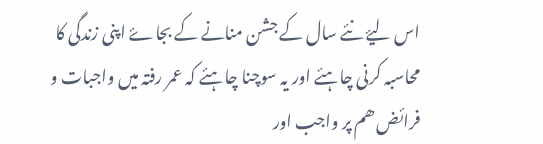اس لیۓ نئے سال کے جشن منانے کے بجاۓ اپنی زندگی کا محاسبہ کرنی چاہئے اور یہ سوچنا چاہئے کہ عمر رفتہ میں واجبات و فرائض ھم پر واجب اور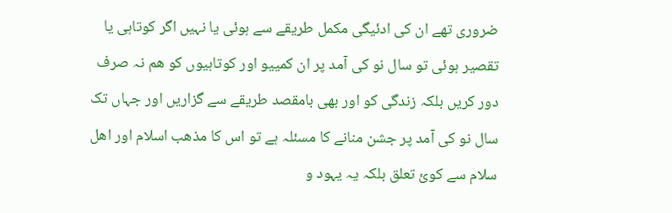ضروری تھے ان کی ادئیگی مکمل طریقے سے ہوئی یا نہیں اگر کوتاہی یا تقصیر ہوئی تو سال نو کی آمد پر ان کمییو اور کوتاہیوں کو ھم نہ صرف دور کریں بلکہ زندگی کو اور بھی بامقصد طریقے سے گزاریں اور جہاں تک سال نو کی آمد پر جشن منانے کا مسئلہ ہے تو اس کا مذھب اسلام اور اھل سلام سے کوئ تعلق بلکہ یہ یہود و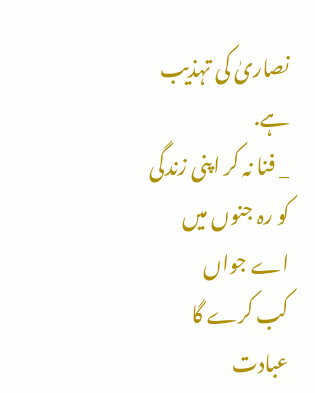نصاریٰ کی تہذیب ہے.
_ فنا نہ کر اپنی زندگی کو رہ جنوں میں اے جواں
کب کرے گا عبادت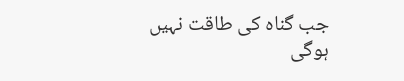جب گناہ کی طاقت نہیں ہوگی